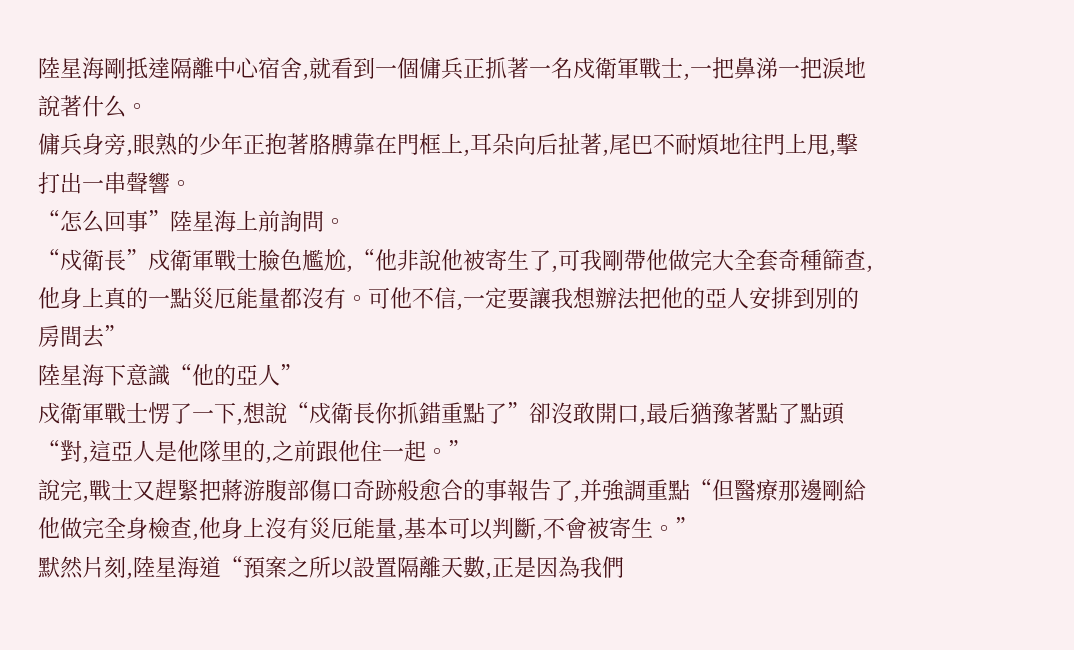陸星海剛抵達隔離中心宿舍,就看到一個傭兵正抓著一名戍衛軍戰士,一把鼻涕一把淚地說著什么。
傭兵身旁,眼熟的少年正抱著胳膊靠在門框上,耳朵向后扯著,尾巴不耐煩地往門上甩,擊打出一串聲響。
“怎么回事”陸星海上前詢問。
“戍衛長”戍衛軍戰士臉色尷尬,“他非說他被寄生了,可我剛帶他做完大全套奇種篩查,他身上真的一點災厄能量都沒有。可他不信,一定要讓我想辦法把他的亞人安排到別的房間去”
陸星海下意識“他的亞人”
戍衛軍戰士愣了一下,想說“戍衛長你抓錯重點了”卻沒敢開口,最后猶豫著點了點頭“對,這亞人是他隊里的,之前跟他住一起。”
說完,戰士又趕緊把蔣游腹部傷口奇跡般愈合的事報告了,并強調重點“但醫療那邊剛給他做完全身檢查,他身上沒有災厄能量,基本可以判斷,不會被寄生。”
默然片刻,陸星海道“預案之所以設置隔離天數,正是因為我們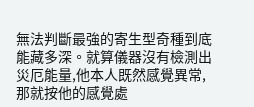無法判斷最強的寄生型奇種到底能藏多深。就算儀器沒有檢測出災厄能量,他本人既然感覺異常,那就按他的感覺處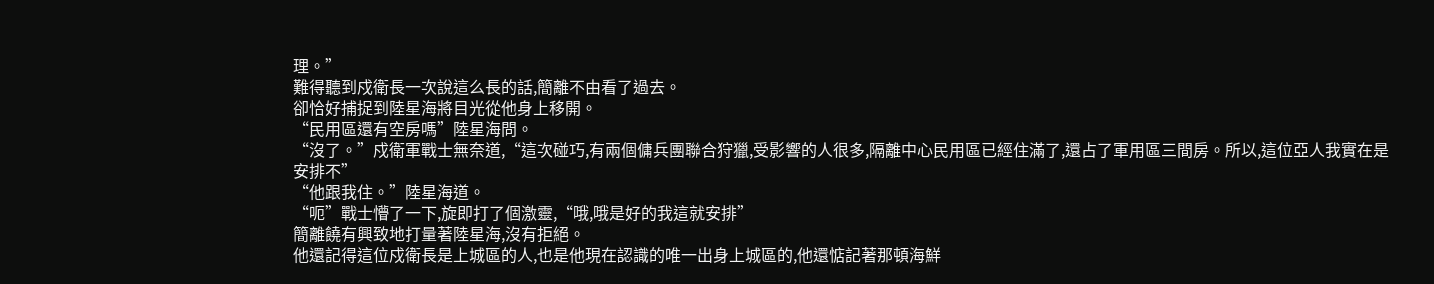理。”
難得聽到戍衛長一次說這么長的話,簡離不由看了過去。
卻恰好捕捉到陸星海將目光從他身上移開。
“民用區還有空房嗎”陸星海問。
“沒了。”戍衛軍戰士無奈道,“這次碰巧,有兩個傭兵團聯合狩獵,受影響的人很多,隔離中心民用區已經住滿了,還占了軍用區三間房。所以,這位亞人我實在是安排不”
“他跟我住。”陸星海道。
“呃”戰士懵了一下,旋即打了個激靈,“哦,哦是好的我這就安排”
簡離饒有興致地打量著陸星海,沒有拒絕。
他還記得這位戍衛長是上城區的人,也是他現在認識的唯一出身上城區的,他還惦記著那頓海鮮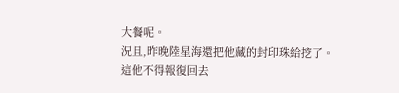大餐呢。
況且,昨晚陸星海還把他藏的封印珠給挖了。
這他不得報復回去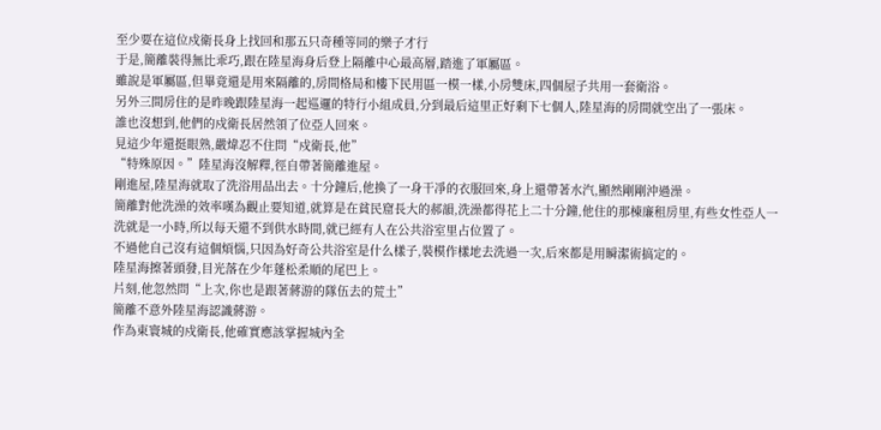至少要在這位戍衛長身上找回和那五只奇種等同的樂子才行
于是,簡離裝得無比乖巧,跟在陸星海身后登上隔離中心最高層,踏進了軍屬區。
雖說是軍屬區,但畢竟還是用來隔離的,房間格局和樓下民用區一模一樣,小房雙床,四個屋子共用一套衛浴。
另外三間房住的是昨晚跟陸星海一起巡邏的特行小組成員,分到最后這里正好剩下七個人,陸星海的房間就空出了一張床。
誰也沒想到,他們的戍衛長居然領了位亞人回來。
見這少年還挺眼熟,嚴煒忍不住問“戍衛長,他”
“特殊原因。”陸星海沒解釋,徑自帶著簡離進屋。
剛進屋,陸星海就取了洗浴用品出去。十分鐘后,他換了一身干凈的衣服回來,身上還帶著水汽,顯然剛剛沖過澡。
簡離對他洗澡的效率嘆為觀止要知道,就算是在貧民窟長大的郝韻,洗澡都得花上二十分鐘,他住的那棟廉租房里,有些女性亞人一洗就是一小時,所以每天還不到供水時間,就已經有人在公共浴室里占位置了。
不過他自己沒有這個煩惱,只因為好奇公共浴室是什么樣子,裝模作樣地去洗過一次,后來都是用瞬潔術搞定的。
陸星海擦著頭發,目光落在少年蓬松柔順的尾巴上。
片刻,他忽然問“上次,你也是跟著蔣游的隊伍去的荒土”
簡離不意外陸星海認識蔣游。
作為東寰城的戍衛長,他確實應該掌握城內全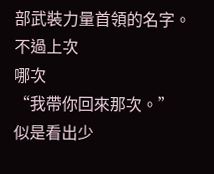部武裝力量首領的名字。
不過上次
哪次
“我帶你回來那次。”
似是看出少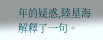年的疑惑,陸星海解釋了一句。